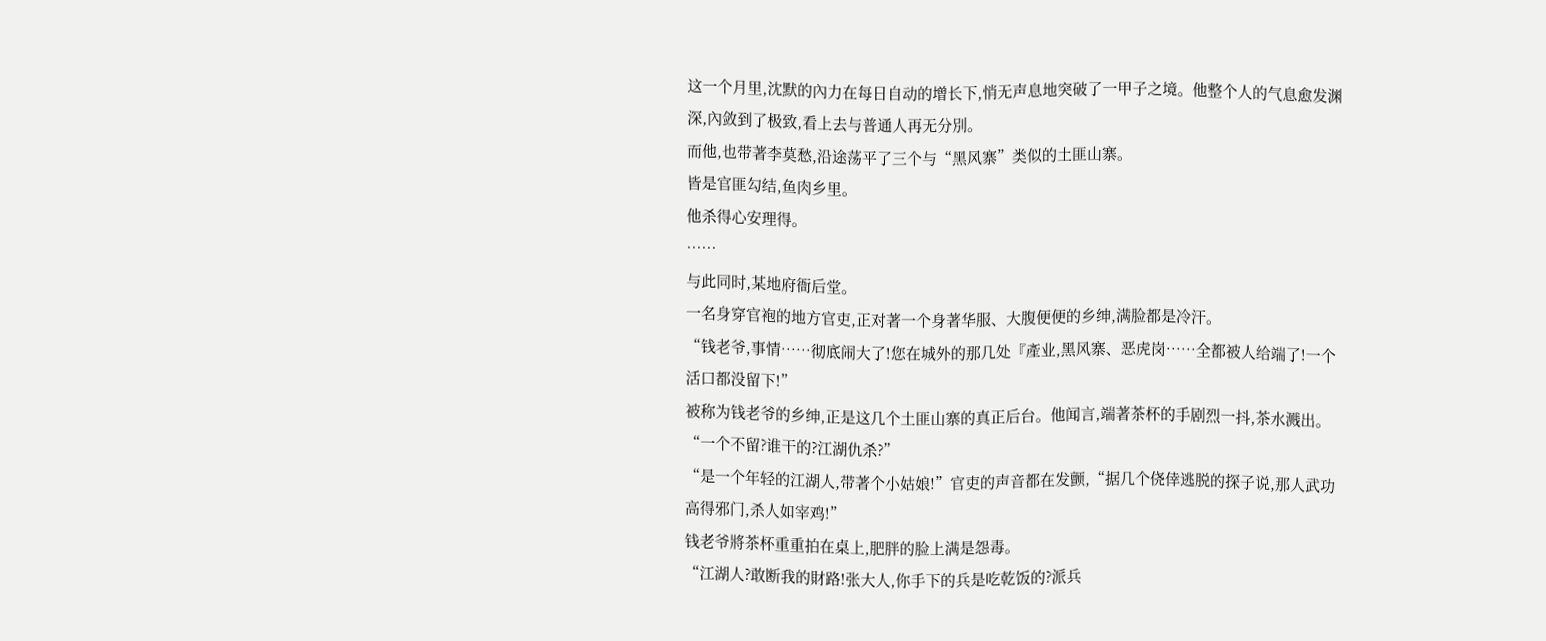这一个月里,沈默的內力在每日自动的增长下,悄无声息地突破了一甲子之境。他整个人的气息愈发渊深,內敛到了极致,看上去与普通人再无分別。
而他,也带著李莫愁,沿途荡平了三个与“黑风寨”类似的土匪山寨。
皆是官匪勾结,鱼肉乡里。
他杀得心安理得。
……
与此同时,某地府衙后堂。
一名身穿官袍的地方官吏,正对著一个身著华服、大腹便便的乡绅,满脸都是冷汗。
“钱老爷,事情……彻底闹大了!您在城外的那几处『產业,黑风寨、恶虎岗……全都被人给端了!一个活口都没留下!”
被称为钱老爷的乡绅,正是这几个土匪山寨的真正后台。他闻言,端著茶杯的手剧烈一抖,茶水溅出。
“一个不留?谁干的?江湖仇杀?”
“是一个年轻的江湖人,带著个小姑娘!”官吏的声音都在发颤,“据几个侥倖逃脱的探子说,那人武功高得邪门,杀人如宰鸡!”
钱老爷將茶杯重重拍在桌上,肥胖的脸上满是怨毒。
“江湖人?敢断我的財路!张大人,你手下的兵是吃乾饭的?派兵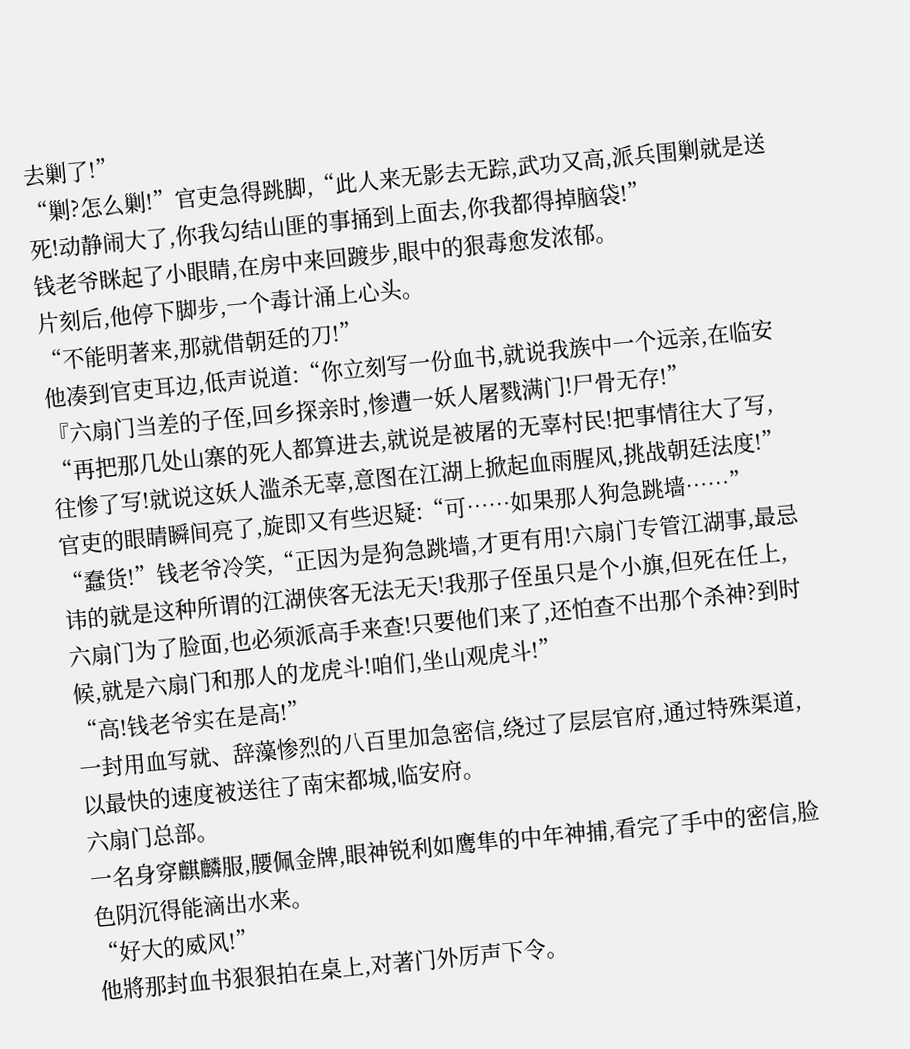去剿了!”
“剿?怎么剿!”官吏急得跳脚,“此人来无影去无踪,武功又高,派兵围剿就是送死!动静闹大了,你我勾结山匪的事捅到上面去,你我都得掉脑袋!”
钱老爷眯起了小眼睛,在房中来回踱步,眼中的狠毒愈发浓郁。
片刻后,他停下脚步,一个毒计涌上心头。
“不能明著来,那就借朝廷的刀!”
他凑到官吏耳边,低声说道:“你立刻写一份血书,就说我族中一个远亲,在临安『六扇门当差的子侄,回乡探亲时,惨遭一妖人屠戮满门!尸骨无存!”
“再把那几处山寨的死人都算进去,就说是被屠的无辜村民!把事情往大了写,往惨了写!就说这妖人滥杀无辜,意图在江湖上掀起血雨腥风,挑战朝廷法度!”
官吏的眼睛瞬间亮了,旋即又有些迟疑:“可……如果那人狗急跳墙……”
“蠢货!”钱老爷冷笑,“正因为是狗急跳墙,才更有用!六扇门专管江湖事,最忌讳的就是这种所谓的江湖侠客无法无天!我那子侄虽只是个小旗,但死在任上,六扇门为了脸面,也必须派高手来查!只要他们来了,还怕查不出那个杀神?到时候,就是六扇门和那人的龙虎斗!咱们,坐山观虎斗!”
“高!钱老爷实在是高!”
一封用血写就、辞藻惨烈的八百里加急密信,绕过了层层官府,通过特殊渠道,以最快的速度被送往了南宋都城,临安府。
六扇门总部。
一名身穿麒麟服,腰佩金牌,眼神锐利如鹰隼的中年神捕,看完了手中的密信,脸色阴沉得能滴出水来。
“好大的威风!”
他將那封血书狠狠拍在桌上,对著门外厉声下令。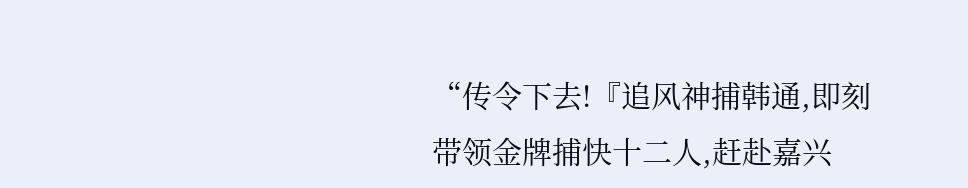“传令下去!『追风神捕韩通,即刻带领金牌捕快十二人,赶赴嘉兴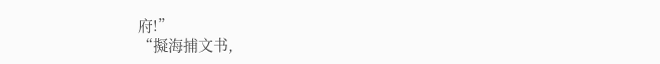府!”
“擬海捕文书,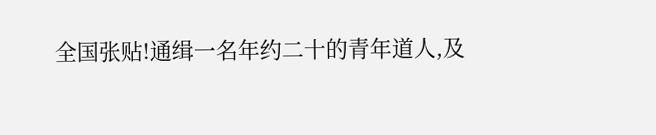全国张贴!通缉一名年约二十的青年道人,及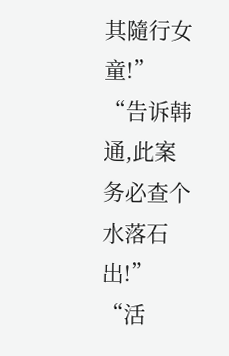其隨行女童!”
“告诉韩通,此案务必查个水落石出!”
“活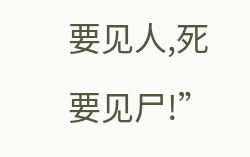要见人,死要见尸!”